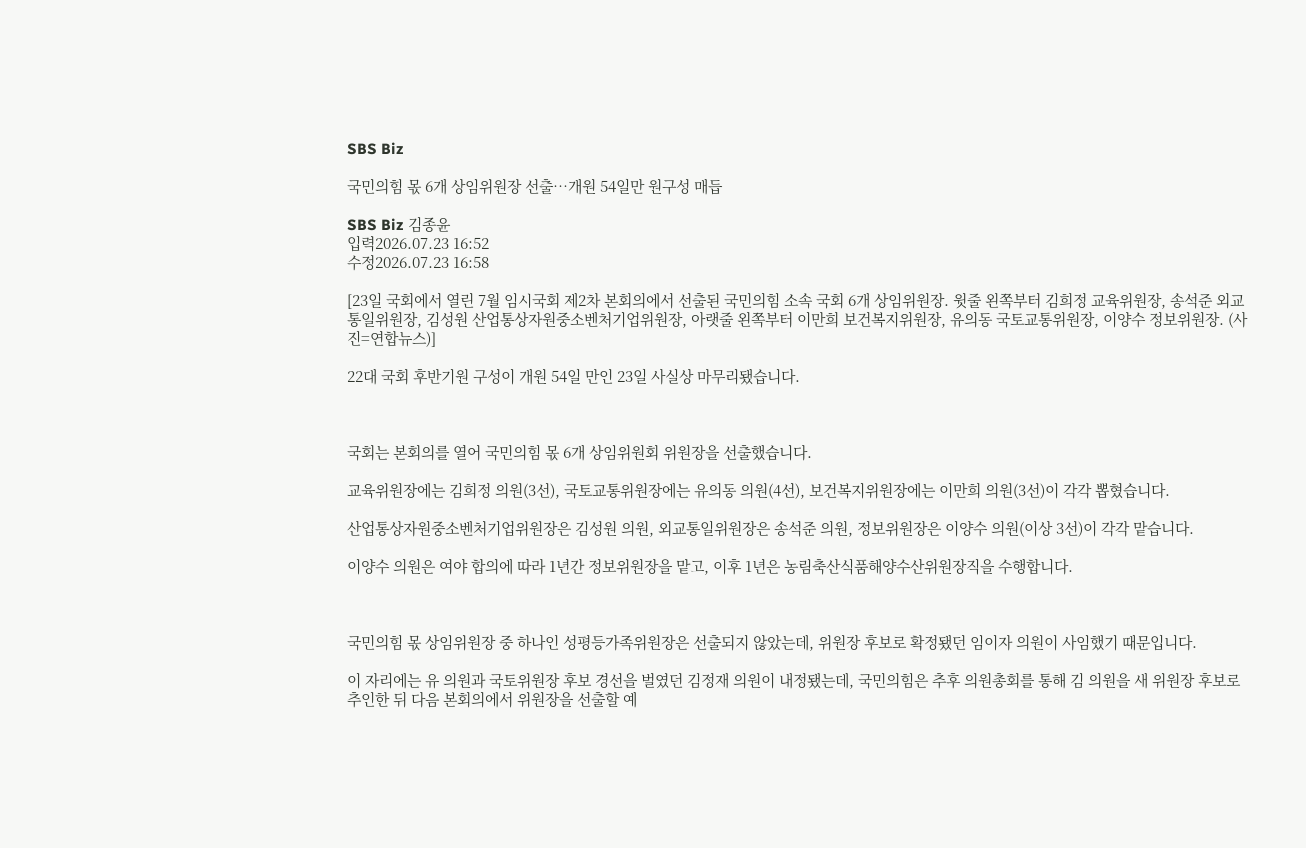SBS Biz

국민의힘 몫 6개 상임위원장 선출…개원 54일만 원구성 매듭

SBS Biz 김종윤
입력2026.07.23 16:52
수정2026.07.23 16:58

[23일 국회에서 열린 7월 임시국회 제2차 본회의에서 선출된 국민의힘 소속 국회 6개 상임위원장. 윗줄 왼쪽부터 김희정 교육위원장, 송석준 외교통일위원장, 김성원 산업통상자원중소벤처기업위원장, 아랫줄 왼쪽부터 이만희 보건복지위원장, 유의동 국토교통위원장, 이양수 정보위원장. (사진=연합뉴스)]

22대 국회 후반기원 구성이 개원 54일 만인 23일 사실상 마무리됐습니다.



국회는 본회의를 열어 국민의힘 몫 6개 상임위원회 위원장을 선출했습니다.

교육위원장에는 김희정 의원(3선), 국토교통위원장에는 유의동 의원(4선), 보건복지위원장에는 이만희 의원(3선)이 각각 뽑혔습니다.

산업통상자원중소벤처기업위원장은 김성원 의원, 외교통일위원장은 송석준 의원, 정보위원장은 이양수 의원(이상 3선)이 각각 맡습니다.

이양수 의원은 여야 합의에 따라 1년간 정보위원장을 맡고, 이후 1년은 농림축산식품해양수산위원장직을 수행합니다.



국민의힘 몫 상임위원장 중 하나인 성평등가족위원장은 선출되지 않았는데, 위원장 후보로 확정됐던 임이자 의원이 사임했기 때문입니다.

이 자리에는 유 의원과 국토위원장 후보 경선을 벌였던 김정재 의원이 내정됐는데, 국민의힘은 추후 의원총회를 통해 김 의원을 새 위원장 후보로 추인한 뒤 다음 본회의에서 위원장을 선출할 예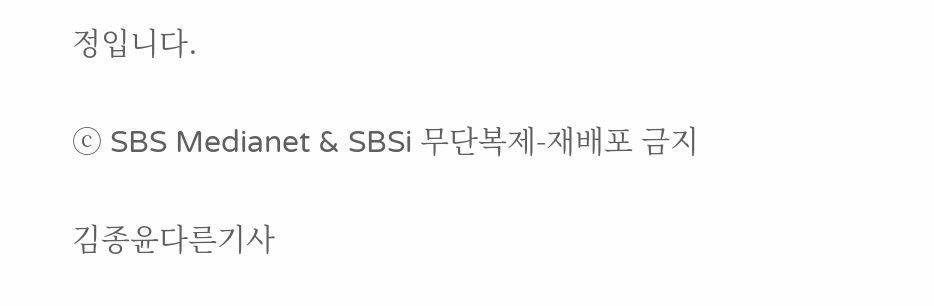정입니다.

ⓒ SBS Medianet & SBSi 무단복제-재배포 금지

김종윤다른기사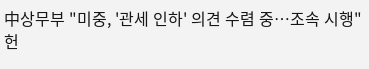中상무부 "미중, '관세 인하' 의견 수렴 중…조속 시행"
헌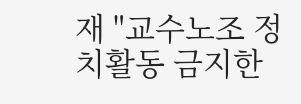재 "교수노조 정치활동 금지한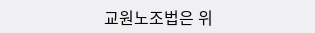교원노조법은 위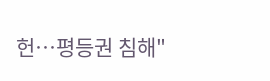헌…평등권 침해"